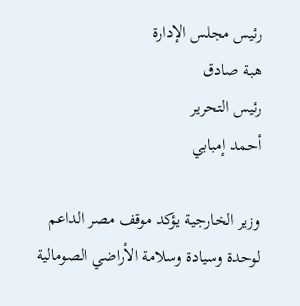رئيس مجلس الإدارة
هبة صادق
رئيس التحرير
أحمد إمبابي

وزير الخارجية يؤكد موقف مصر الداعم لوحدة وسيادة وسلامة الأراضي الصومالية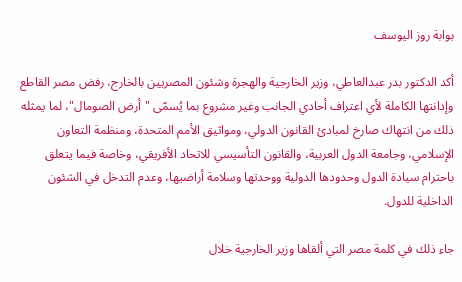بوابة روز اليوسف

أكد الدكتور بدر عبدالعاطي، وزير الخارجية والهجرة وشئون المصريين بالخارج، رفض مصر القاطع وإدانتها الكاملة لأي اعتراف أحادي الجانب وغير مشروع بما يُسمّى "أرض الصومال"، لما يمثله ذلك من انتهاك صارخ لمبادئ القانون الدولي، ومواثيق الأمم المتحدة، ومنظمة التعاون الإسلامي، وجامعة الدول العربية، والقانون التأسيسي للاتحاد الأفريقي، وخاصة فيما يتعلق باحترام سيادة الدول وحدودها الدولية ووحدتها وسلامة أراضيها، وعدم التدخل في الشئون الداخلية للدول.

جاء ذلك في كلمة مصر التي ألقاها وزير الخارجية خلال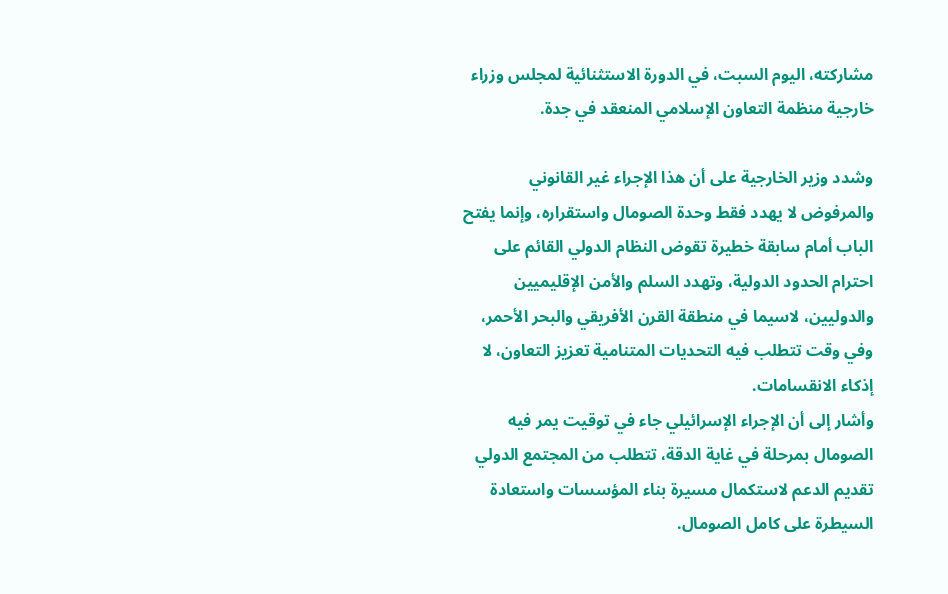مشاركته، اليوم السبت، في الدورة الاستثنائية لمجلس وزراء خارجية منظمة التعاون الإسلامي المنعقد في جدة.

وشدد وزير الخارجية على أن هذا الإجراء غير القانوني والمرفوض لا يهدد فقط وحدة الصومال واستقراره، وإنما يفتح الباب أمام سابقة خطيرة تقوض النظام الدولي القائم على احترام الحدود الدولية، وتهدد السلم والأمن الإقليميين والدوليين، لاسيما في منطقة القرن الأفريقي والبحر الأحمر، وفي وقت تتطلب فيه التحديات المتنامية تعزيز التعاون، لا إذكاء الانقسامات.
وأشار إلى أن الإجراء الإسرائيلي جاء في توقيت يمر فيه الصومال بمرحلة في غاية الدقة، تتطلب من المجتمع الدولي تقديم الدعم لاستكمال مسيرة بناء المؤسسات واستعادة السيطرة على كامل الصومال.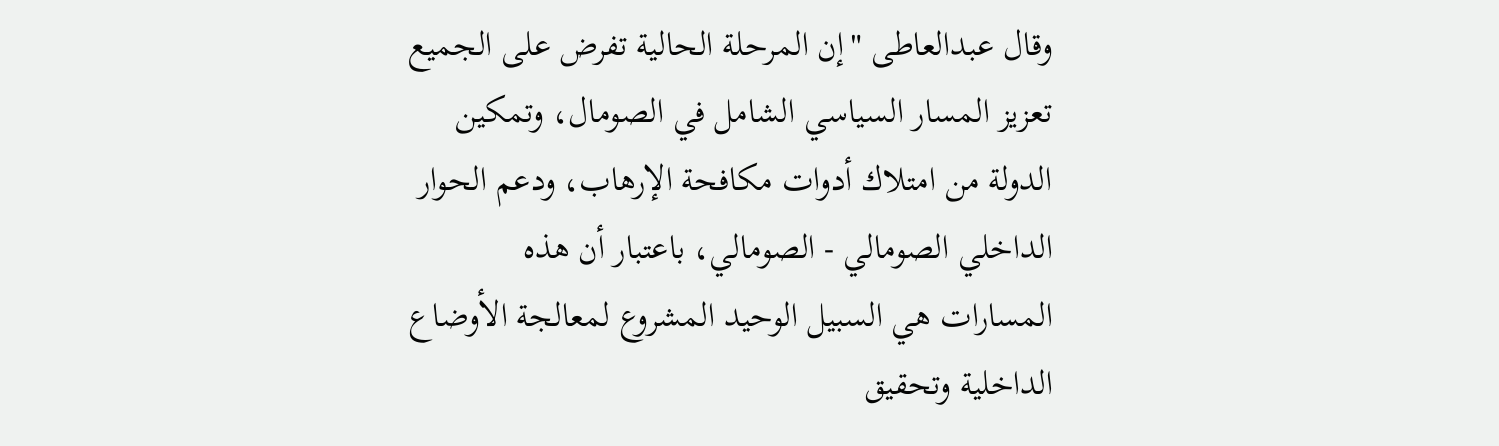وقال عبدالعاطى "إن المرحلة الحالية تفرض على الجميع تعزيز المسار السياسي الشامل في الصومال، وتمكين الدولة من امتلاك أدوات مكافحة الإرهاب، ودعم الحوار الداخلي الصومالي - الصومالي، باعتبار أن هذه المسارات هي السبيل الوحيد المشروع لمعالجة الأوضاع الداخلية وتحقيق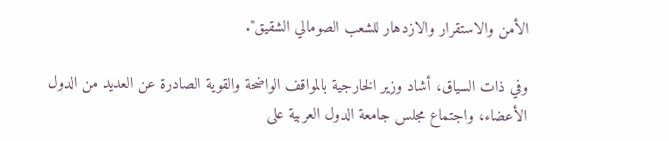الأمن والاستقرار والازدهار للشعب الصومالي الشقيق".

وفي ذات السياق، أشاد وزير الخارجية بالمواقف الواضحة والقوية الصادرة عن العديد من الدول الأعضاء، واجتماع مجلس جامعة الدول العربية على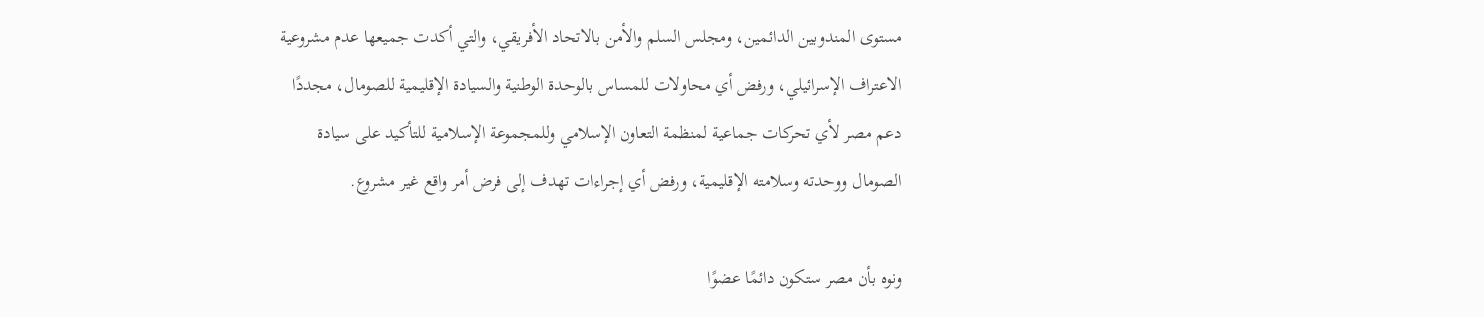مستوى المندوبين الدائمين، ومجلس السلم والأمن بالاتحاد الأفريقي، والتي أكدت جميعها عدم مشروعية الاعتراف الإسرائيلي، ورفض أي محاولات للمساس بالوحدة الوطنية والسيادة الإقليمية للصومال، مجددًا دعم مصر لأي تحركات جماعية لمنظمة التعاون الإسلامي وللمجموعة الإسلامية للتأكيد على سيادة الصومال ووحدته وسلامته الإقليمية، ورفض أي إجراءات تهدف إلى فرض أمر واقع غير مشروع.

ونوه بأن مصر ستكون دائمًا عضوًا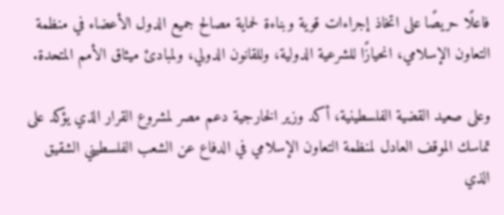فاعلًا حريصًا على اتخاذ إجراءات قوية وبناءة لحماية مصالح جميع الدول الأعضاء في منظمة التعاون الإسلامي، انحيازًا للشرعية الدولية، وللقانون الدولي، ولمبادئ ميثاق الأمم المتحدة.

وعلى صعيد القضية الفلسطينية، أكد وزير الخارجية دعم مصر لمشروع القرار الذي يؤكد على تماسك الموقف العادل لمنظمة التعاون الإسلامي في الدفاع عن الشعب الفلسطيني الشقيق الذي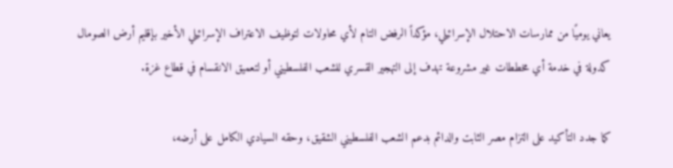يعاني يوميًا من ممارسات الاحتلال الإسرائيلي، مؤكداً الرفض التام لأي محاولات لتوظيف الاعتراف الإسرائيلي الأخير بإقليم أرض الصومال كدولة في خدمة أي مخططات غير مشروعة تهدف إلى التهجير القسري للشعب الفلسطيني أو لتعميق الانقسام في قطاع غزة.

كما جدد التأكيد على التزام مصر الثابت والدائم بدعم الشعب الفلسطيني الشقيق، وحقه السيادي الكامل على أرضه،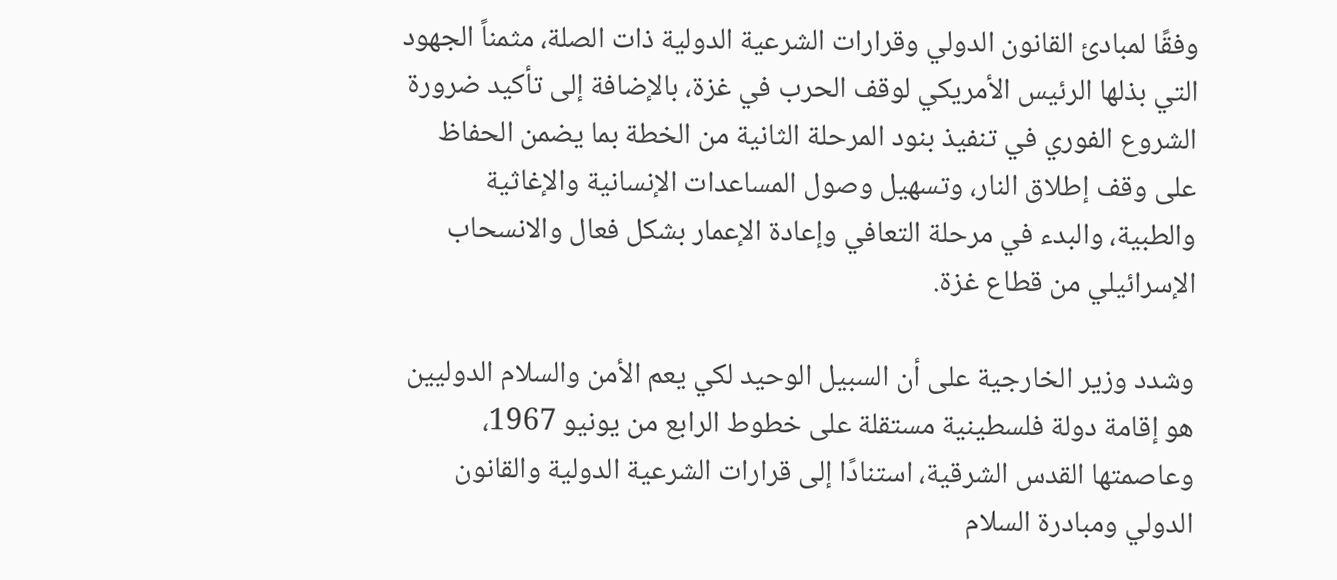وفقًا لمبادئ القانون الدولي وقرارات الشرعية الدولية ذات الصلة، مثمناً الجهود التي بذلها الرئيس الأمريكي لوقف الحرب في غزة، بالإضافة إلى تأكيد ضرورة الشروع الفوري في تنفيذ بنود المرحلة الثانية من الخطة بما يضمن الحفاظ على وقف إطلاق النار، وتسهيل وصول المساعدات الإنسانية والإغاثية والطبية، والبدء في مرحلة التعافي وإعادة الإعمار بشكل فعال والانسحاب الإسرائيلي من قطاع غزة.

وشدد وزير الخارجية على أن السبيل الوحيد لكي يعم الأمن والسلام الدوليين هو إقامة دولة فلسطينية مستقلة على خطوط الرابع من يونيو 1967، وعاصمتها القدس الشرقية، استنادًا إلى قرارات الشرعية الدولية والقانون الدولي ومبادرة السلام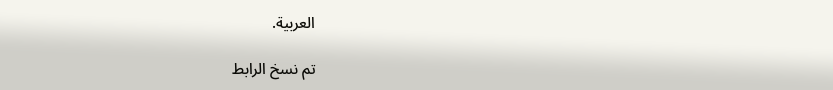العربية.

تم نسخ الرابط